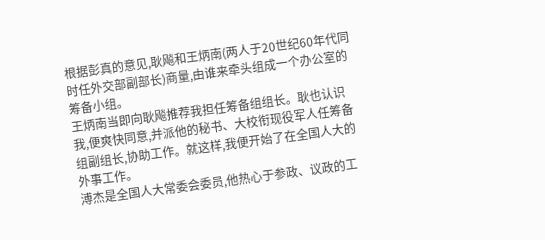根据彭真的意见,耿飚和王炳南(两人于20世纪60年代同时任外交部副部长)商量,由谁来牵头组成一个办公室的筹备小组。
王炳南当即向耿飚推荐我担任筹备组组长。耿也认识我,便爽快同意,并派他的秘书、大校衔现役军人任筹备组副组长,协助工作。就这样,我便开始了在全国人大的外事工作。
溥杰是全国人大常委会委员,他热心于参政、议政的工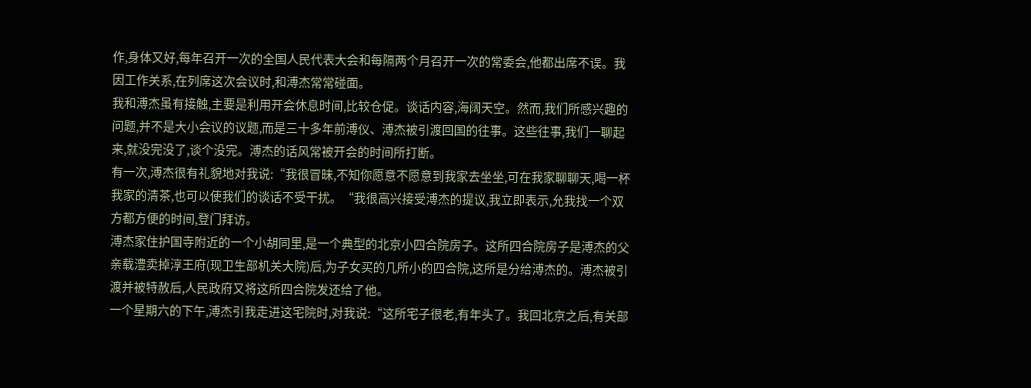作,身体又好,每年召开一次的全国人民代表大会和每隔两个月召开一次的常委会,他都出席不误。我因工作关系,在列席这次会议时,和溥杰常常碰面。
我和溥杰虽有接触,主要是利用开会休息时间,比较仓促。谈话内容,海阔天空。然而,我们所感兴趣的问题,并不是大小会议的议题,而是三十多年前溥仪、溥杰被引渡回国的往事。这些往事,我们一聊起来,就没完没了,谈个没完。溥杰的话风常被开会的时间所打断。
有一次,溥杰很有礼貌地对我说:“我很冒昧,不知你愿意不愿意到我家去坐坐,可在我家聊聊天,喝一杯我家的清茶,也可以使我们的谈话不受干扰。“我很高兴接受溥杰的提议,我立即表示,允我找一个双方都方便的时间,登门拜访。
溥杰家住护国寺附近的一个小胡同里,是一个典型的北京小四合院房子。这所四合院房子是溥杰的父亲载澧卖掉淳王府(现卫生部机关大院)后,为子女买的几所小的四合院,这所是分给溥杰的。溥杰被引渡并被特赦后,人民政府又将这所四合院发还给了他。
一个星期六的下午,溥杰引我走进这宅院时,对我说:“这所宅子很老,有年头了。我回北京之后,有关部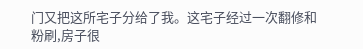门又把这所宅子分给了我。这宅子经过一次翻修和粉刷,房子很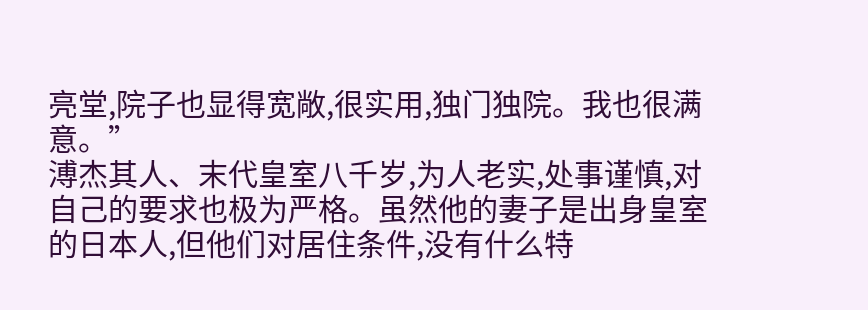亮堂,院子也显得宽敞,很实用,独门独院。我也很满意。”
溥杰其人、末代皇室八千岁,为人老实,处事谨慎,对自己的要求也极为严格。虽然他的妻子是出身皇室的日本人,但他们对居住条件,没有什么特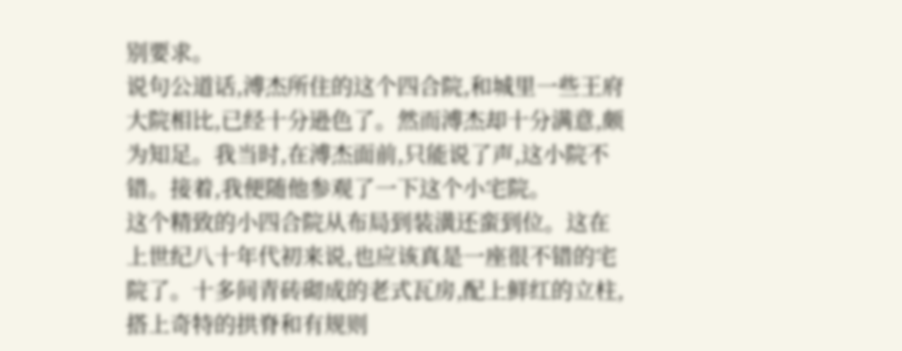别要求。
说句公道话,溥杰所住的这个四合院,和城里一些王府大院相比,已经十分逊色了。然而溥杰却十分满意,颇为知足。我当时,在溥杰面前,只能说了声,这小院不错。接着,我便随他参观了一下这个小宅院。
这个精致的小四合院从布局到装潢还蛮到位。这在上世纪八十年代初来说,也应该真是一座很不错的宅院了。十多间青砖砌成的老式瓦房,配上鲜红的立柱,搭上奇特的拱脊和有规则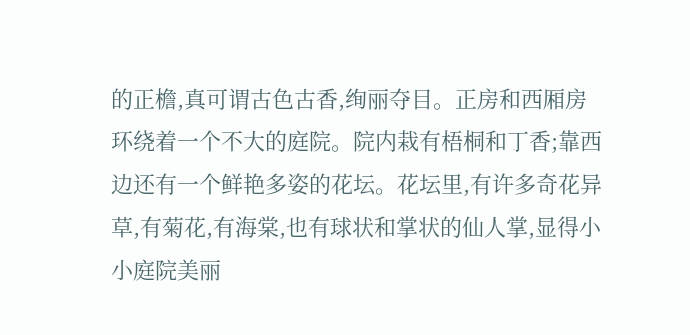的正檐,真可谓古色古香,绚丽夺目。正房和西厢房环绕着一个不大的庭院。院内栽有梧桐和丁香;靠西边还有一个鲜艳多姿的花坛。花坛里,有许多奇花异草,有菊花,有海棠,也有球状和掌状的仙人掌,显得小小庭院美丽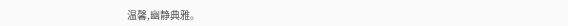温馨,幽静典雅。